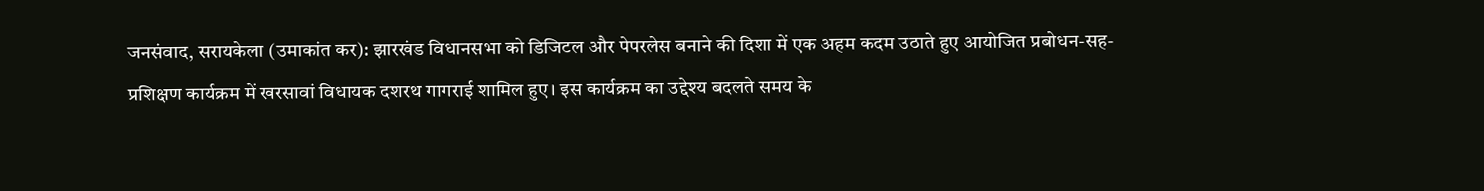जनसंवाद, सरायकेला (उमाकांत कर): झारखंड विधानसभा को डिजिटल और पेपरलेस बनाने की दिशा में एक अहम कदम उठाते हुए आयोजित प्रबोधन-सह-प्रशिक्षण कार्यक्रम में खरसावां विधायक दशरथ गागराई शामिल हुए। इस कार्यक्रम का उद्देश्य बदलते समय के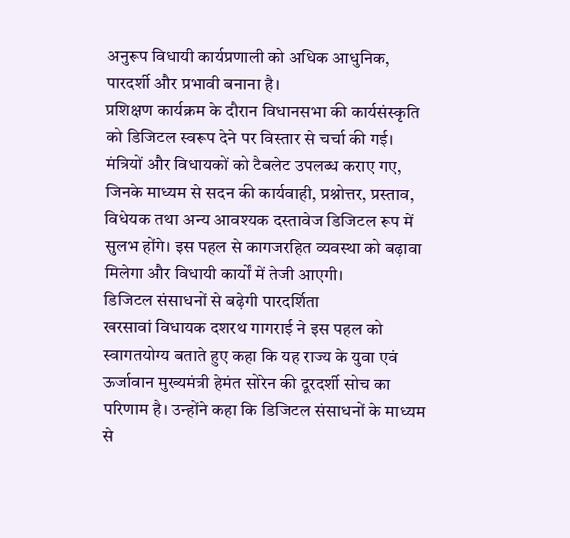अनुरूप विधायी कार्यप्रणाली को अधिक आधुनिक, पारदर्शी और प्रभावी बनाना है।
प्रशिक्षण कार्यक्रम के दौरान विधानसभा की कार्यसंस्कृति को डिजिटल स्वरूप देने पर विस्तार से चर्चा की गई। मंत्रियों और विधायकों को टैबलेट उपलब्ध कराए गए, जिनके माध्यम से सदन की कार्यवाही, प्रश्नोत्तर, प्रस्ताव, विधेयक तथा अन्य आवश्यक दस्तावेज डिजिटल रूप में सुलभ होंगे। इस पहल से कागजरहित व्यवस्था को बढ़ावा मिलेगा और विधायी कार्यों में तेजी आएगी।
डिजिटल संसाधनों से बढ़ेगी पारदर्शिता
खरसावां विधायक दशरथ गागराई ने इस पहल को स्वागतयोग्य बताते हुए कहा कि यह राज्य के युवा एवं ऊर्जावान मुख्यमंत्री हेमंत सोरेन की दूरदर्शी सोच का परिणाम है। उन्होंने कहा कि डिजिटल संसाधनों के माध्यम से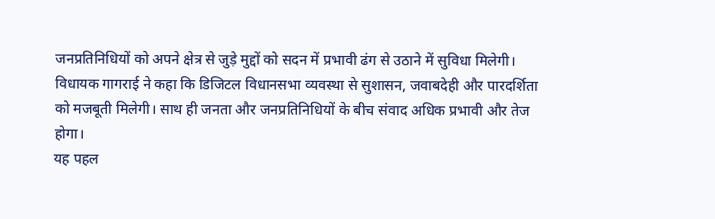जनप्रतिनिधियों को अपने क्षेत्र से जुड़े मुद्दों को सदन में प्रभावी ढंग से उठाने में सुविधा मिलेगी।
विधायक गागराई ने कहा कि डिजिटल विधानसभा व्यवस्था से सुशासन, जवाबदेही और पारदर्शिता को मजबूती मिलेगी। साथ ही जनता और जनप्रतिनिधियों के बीच संवाद अधिक प्रभावी और तेज होगा।
यह पहल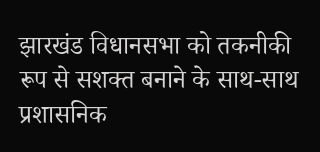झारखंड विधानसभा को तकनीकी रूप से सशक्त बनाने के साथ-साथ प्रशासनिक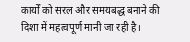कार्यों को सरल और समयबद्ध बनाने की दिशा में महत्वपूर्ण मानी जा रही है।